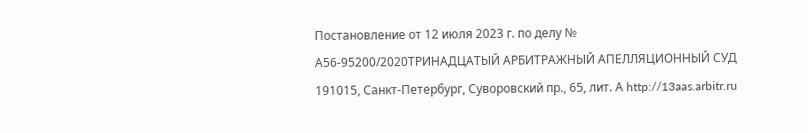Постановление от 12 июля 2023 г. по делу № А56-95200/2020ТРИНАДЦАТЫЙ АРБИТРАЖНЫЙ АПЕЛЛЯЦИОННЫЙ СУД 191015, Санкт-Петербург, Суворовский пр., 65, лит. А http://13aas.arbitr.ru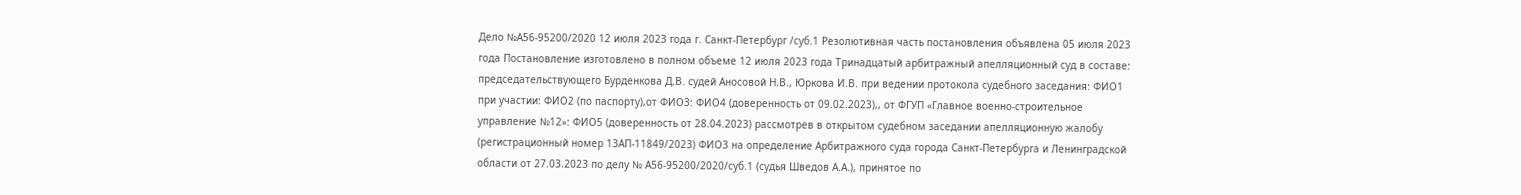Дело №А56-95200/2020 12 июля 2023 года г. Санкт-Петербург /суб.1 Резолютивная часть постановления объявлена 05 июля 2023 года Постановление изготовлено в полном объеме 12 июля 2023 года Тринадцатый арбитражный апелляционный суд в составе: председательствующего Бурденкова Д.В. судей Аносовой Н.В., Юркова И.В. при ведении протокола судебного заседания: ФИО1 при участии: ФИО2 (по паспорту),от ФИО3: ФИО4 (доверенность от 09.02.2023),, от ФГУП «Главное военно-строительное управление №12»: ФИО5 (доверенность от 28.04.2023) рассмотрев в открытом судебном заседании апелляционную жалобу (регистрационный номер 13АП-11849/2023) ФИО3 на определение Арбитражного суда города Санкт-Петербурга и Ленинградской области от 27.03.2023 по делу № А56-95200/2020/суб.1 (судья Шведов А.А.), принятое по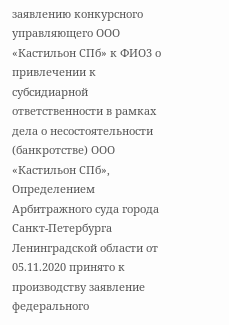заявлению конкурсного управляющего ООО «Кастильон СПб» к ФИО3 о привлечении к субсидиарной ответственности в рамках дела о несостоятельности (банкротстве) ООО «Кастильон СПб», Определением Арбитражного суда города Санкт-Петербурга Ленинградской области от 05.11.2020 принято к производству заявление федерального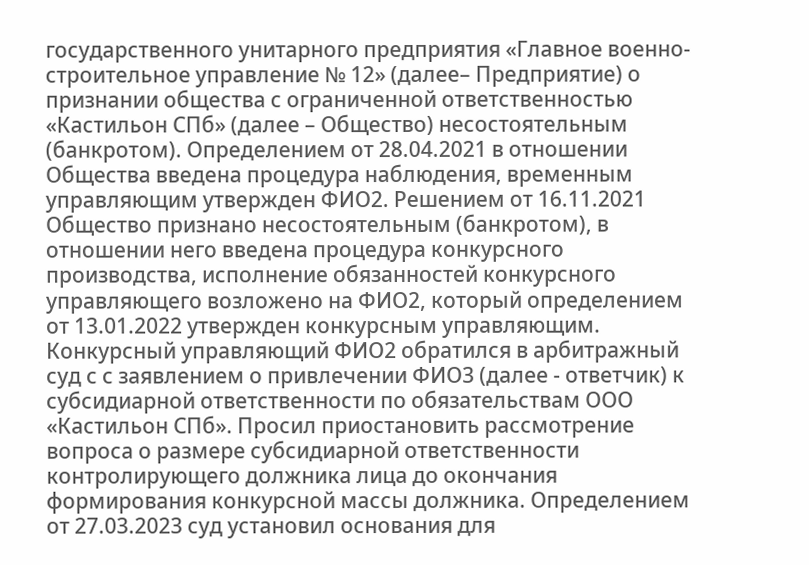государственного унитарного предприятия «Главное военно-строительное управление № 12» (далее– Предприятие) о признании общества с ограниченной ответственностью «Кастильон СПб» (далее – Общество) несостоятельным (банкротом). Определением от 28.04.2021 в отношении Общества введена процедура наблюдения, временным управляющим утвержден ФИО2. Решением от 16.11.2021 Общество признано несостоятельным (банкротом), в отношении него введена процедура конкурсного производства, исполнение обязанностей конкурсного управляющего возложено на ФИО2, который определением от 13.01.2022 утвержден конкурсным управляющим. Конкурсный управляющий ФИО2 обратился в арбитражный суд с с заявлением о привлечении ФИО3 (далее - ответчик) к субсидиарной ответственности по обязательствам ООО «Кастильон СПб». Просил приостановить рассмотрение вопроса о размере субсидиарной ответственности контролирующего должника лица до окончания формирования конкурсной массы должника. Определением от 27.03.2023 суд установил основания для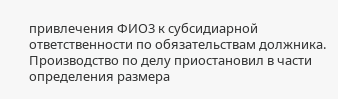привлечения ФИО3 к субсидиарной ответственности по обязательствам должника. Производство по делу приостановил в части определения размера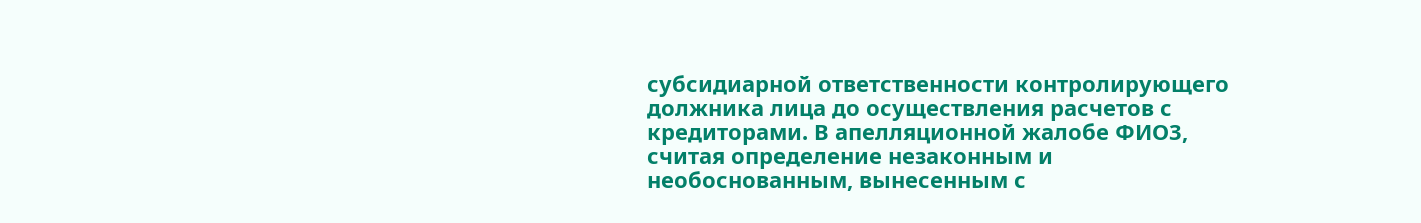субсидиарной ответственности контролирующего должника лица до осуществления расчетов с кредиторами. В апелляционной жалобе ФИО3, считая определение незаконным и необоснованным, вынесенным с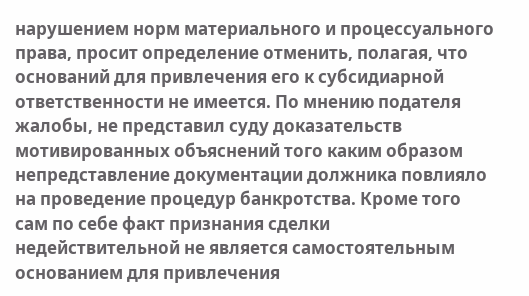нарушением норм материального и процессуального права, просит определение отменить, полагая, что оснований для привлечения его к субсидиарной ответственности не имеется. По мнению подателя жалобы, не представил суду доказательств мотивированных объяснений того каким образом непредставление документации должника повлияло на проведение процедур банкротства. Кроме того сам по себе факт признания сделки недействительной не является самостоятельным основанием для привлечения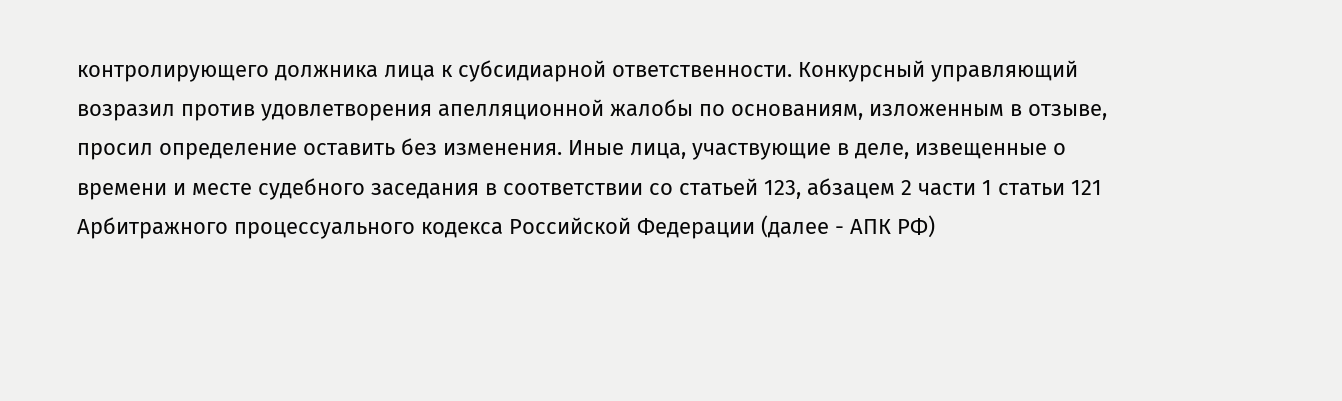контролирующего должника лица к субсидиарной ответственности. Конкурсный управляющий возразил против удовлетворения апелляционной жалобы по основаниям, изложенным в отзыве, просил определение оставить без изменения. Иные лица, участвующие в деле, извещенные о времени и месте судебного заседания в соответствии со статьей 123, абзацем 2 части 1 статьи 121 Арбитражного процессуального кодекса Российской Федерации (далее - АПК РФ)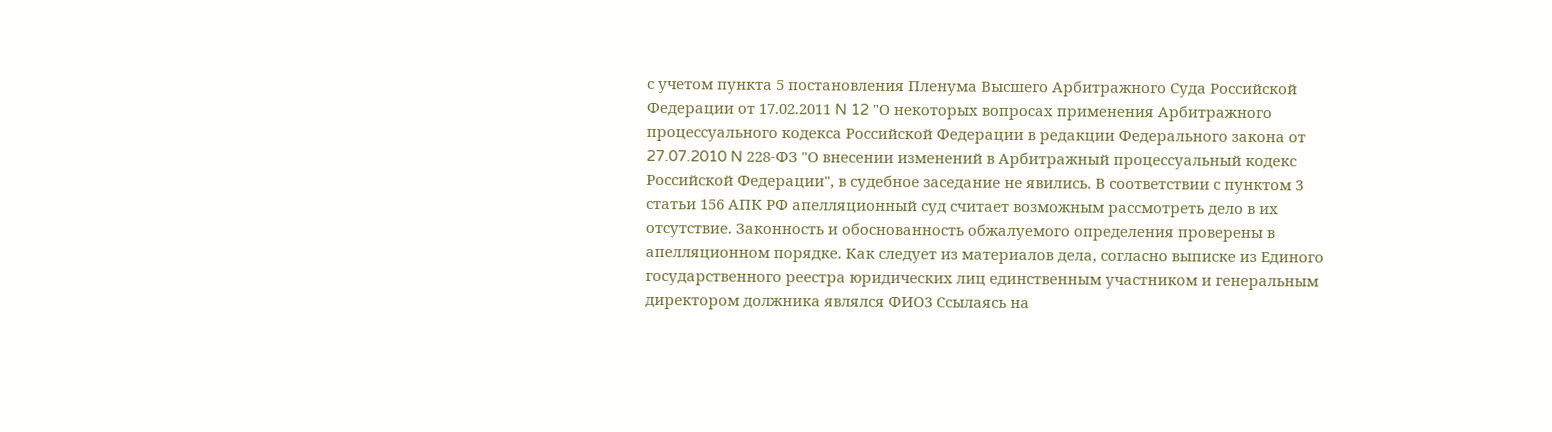с учетом пункта 5 постановления Пленума Высшего Арбитражного Суда Российской Федерации от 17.02.2011 N 12 "О некоторых вопросах применения Арбитражного процессуального кодекса Российской Федерации в редакции Федерального закона от 27.07.2010 N 228-ФЗ "О внесении изменений в Арбитражный процессуальный кодекс Российской Федерации", в судебное заседание не явились. В соответствии с пунктом 3 статьи 156 АПК РФ апелляционный суд считает возможным рассмотреть дело в их отсутствие. Законность и обоснованность обжалуемого определения проверены в апелляционном порядке. Как следует из материалов дела, согласно выписке из Единого государственного реестра юридических лиц единственным участником и генеральным директором должника являлся ФИО3 Ссылаясь на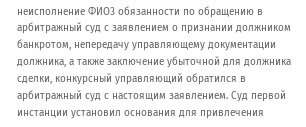неисполнение ФИО3 обязанности по обращению в арбитражный суд с заявлением о признании должником банкротом, непередачу управляющему документации должника, а также заключение убыточной для должника сделки, конкурсный управляющий обратился в арбитражный суд с настоящим заявлением. Суд первой инстанции установил основания для привлечения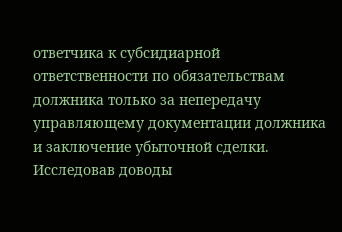ответчика к субсидиарной ответственности по обязательствам должника только за непередачу управляющему документации должника и заключение убыточной сделки. Исследовав доводы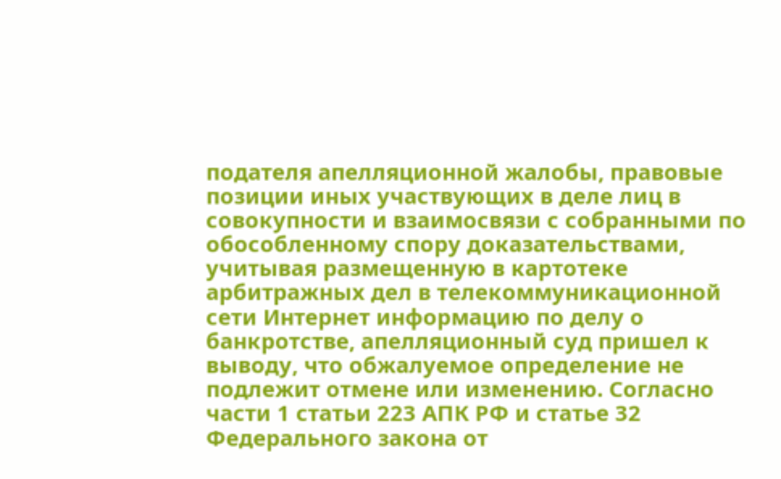подателя апелляционной жалобы, правовые позиции иных участвующих в деле лиц в совокупности и взаимосвязи с собранными по обособленному спору доказательствами, учитывая размещенную в картотеке арбитражных дел в телекоммуникационной сети Интернет информацию по делу о банкротстве, апелляционный суд пришел к выводу, что обжалуемое определение не подлежит отмене или изменению. Согласно части 1 статьи 223 АПК РФ и статье 32 Федерального закона от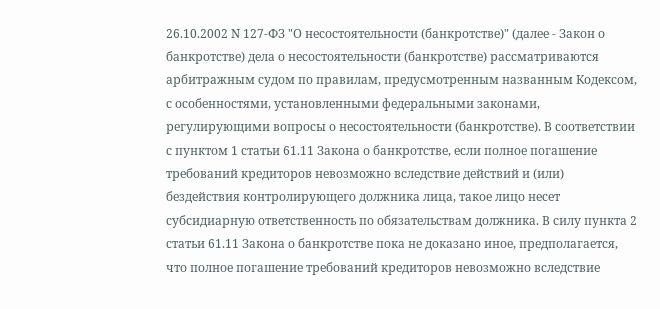26.10.2002 N 127-ФЗ "О несостоятельности (банкротстве)" (далее - Закон о банкротстве) дела о несостоятельности (банкротстве) рассматриваются арбитражным судом по правилам, предусмотренным названным Кодексом, с особенностями, установленными федеральными законами, регулирующими вопросы о несостоятельности (банкротстве). В соответствии с пунктом 1 статьи 61.11 Закона о банкротстве, если полное погашение требований кредиторов невозможно вследствие действий и (или) бездействия контролирующего должника лица, такое лицо несет субсидиарную ответственность по обязательствам должника. В силу пункта 2 статьи 61.11 Закона о банкротстве пока не доказано иное, предполагается, что полное погашение требований кредиторов невозможно вследствие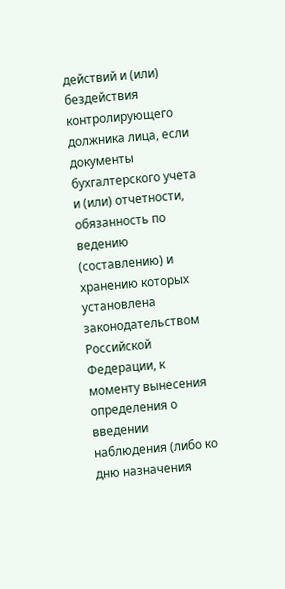действий и (или) бездействия контролирующего должника лица, если документы бухгалтерского учета и (или) отчетности, обязанность по ведению (составлению) и хранению которых установлена законодательством Российской Федерации, к моменту вынесения определения о введении наблюдения (либо ко дню назначения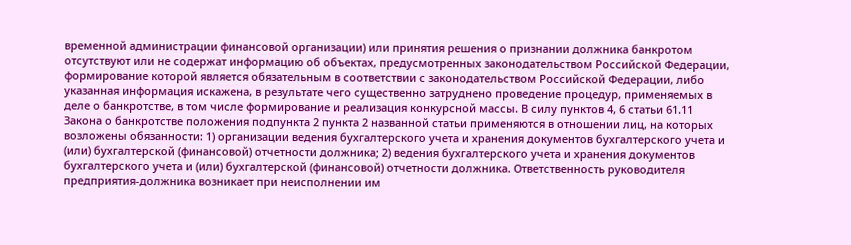временной администрации финансовой организации) или принятия решения о признании должника банкротом отсутствуют или не содержат информацию об объектах, предусмотренных законодательством Российской Федерации, формирование которой является обязательным в соответствии с законодательством Российской Федерации, либо указанная информация искажена, в результате чего существенно затруднено проведение процедур, применяемых в деле о банкротстве, в том числе формирование и реализация конкурсной массы. В силу пунктов 4, 6 статьи 61.11 Закона о банкротстве положения подпункта 2 пункта 2 названной статьи применяются в отношении лиц, на которых возложены обязанности: 1) организации ведения бухгалтерского учета и хранения документов бухгалтерского учета и (или) бухгалтерской (финансовой) отчетности должника; 2) ведения бухгалтерского учета и хранения документов бухгалтерского учета и (или) бухгалтерской (финансовой) отчетности должника. Ответственность руководителя предприятия-должника возникает при неисполнении им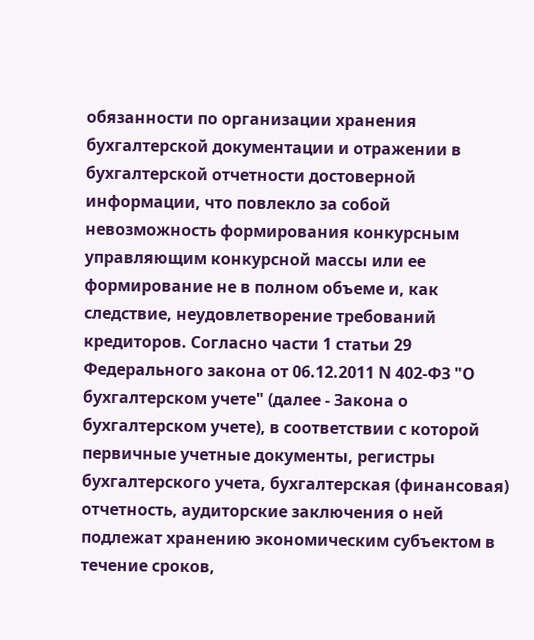обязанности по организации хранения бухгалтерской документации и отражении в бухгалтерской отчетности достоверной информации, что повлекло за собой невозможность формирования конкурсным управляющим конкурсной массы или ее формирование не в полном объеме и, как следствие, неудовлетворение требований кредиторов. Согласно части 1 статьи 29 Федерального закона от 06.12.2011 N 402-ФЗ "О бухгалтерском учете" (далее - Закона о бухгалтерском учете), в соответствии с которой первичные учетные документы, регистры бухгалтерского учета, бухгалтерская (финансовая) отчетность, аудиторские заключения о ней подлежат хранению экономическим субъектом в течение сроков,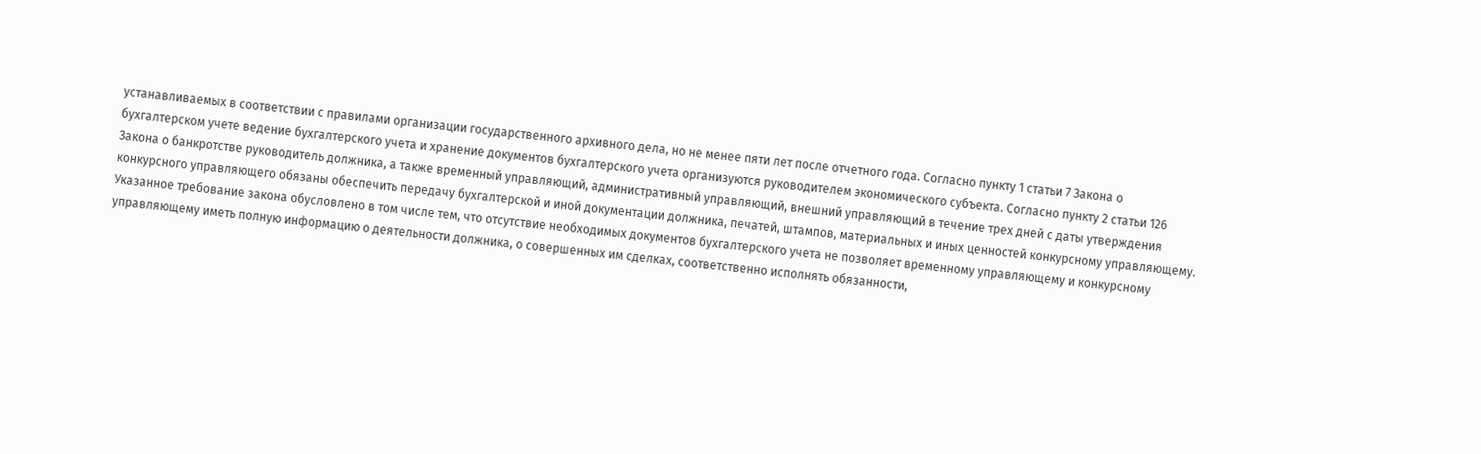устанавливаемых в соответствии с правилами организации государственного архивного дела, но не менее пяти лет после отчетного года. Согласно пункту 1 статьи 7 Закона о бухгалтерском учете ведение бухгалтерского учета и хранение документов бухгалтерского учета организуются руководителем экономического субъекта. Согласно пункту 2 статьи 126 Закона о банкротстве руководитель должника, а также временный управляющий, административный управляющий, внешний управляющий в течение трех дней с даты утверждения конкурсного управляющего обязаны обеспечить передачу бухгалтерской и иной документации должника, печатей, штампов, материальных и иных ценностей конкурсному управляющему. Указанное требование закона обусловлено в том числе тем, что отсутствие необходимых документов бухгалтерского учета не позволяет временному управляющему и конкурсному управляющему иметь полную информацию о деятельности должника, о совершенных им сделках, соответственно исполнять обязанности,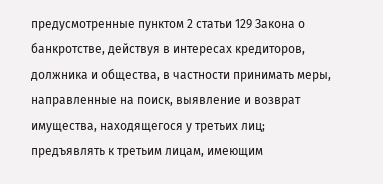предусмотренные пунктом 2 статьи 129 Закона о банкротстве, действуя в интересах кредиторов, должника и общества, в частности принимать меры, направленные на поиск, выявление и возврат имущества, находящегося у третьих лиц; предъявлять к третьим лицам, имеющим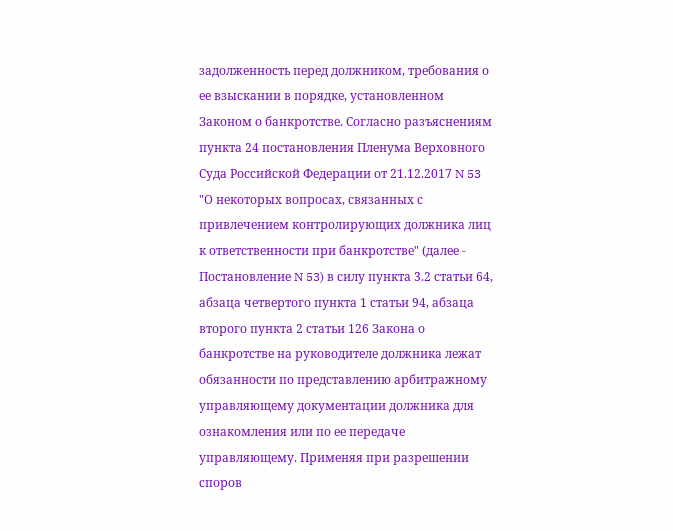задолженность перед должником, требования о ее взыскании в порядке, установленном Законом о банкротстве. Согласно разъяснениям пункта 24 постановления Пленума Верховного Суда Российской Федерации от 21.12.2017 N 53 "О некоторых вопросах, связанных с привлечением контролирующих должника лиц к ответственности при банкротстве" (далее - Постановление N 53) в силу пункта 3.2 статьи 64, абзаца четвертого пункта 1 статьи 94, абзаца второго пункта 2 статьи 126 Закона о банкротстве на руководителе должника лежат обязанности по представлению арбитражному управляющему документации должника для ознакомления или по ее передаче управляющему. Применяя при разрешении споров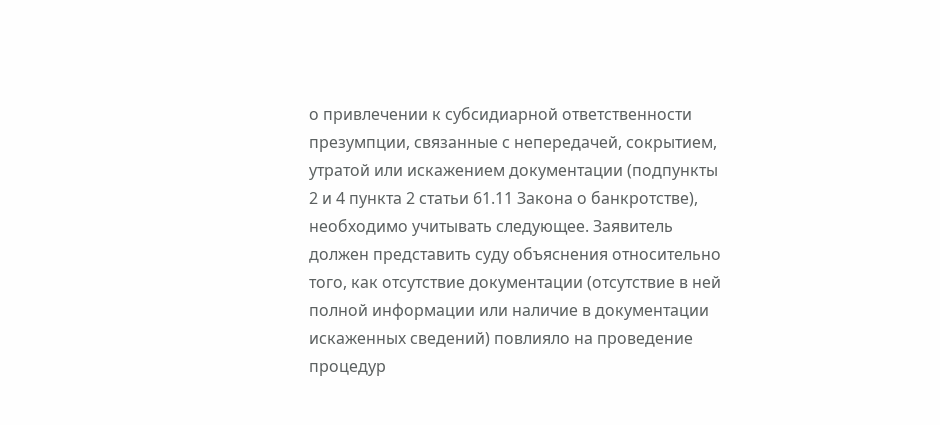о привлечении к субсидиарной ответственности презумпции, связанные с непередачей, сокрытием, утратой или искажением документации (подпункты 2 и 4 пункта 2 статьи 61.11 Закона о банкротстве), необходимо учитывать следующее. Заявитель должен представить суду объяснения относительно того, как отсутствие документации (отсутствие в ней полной информации или наличие в документации искаженных сведений) повлияло на проведение процедур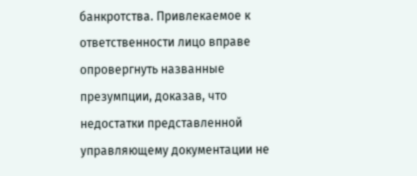банкротства. Привлекаемое к ответственности лицо вправе опровергнуть названные презумпции, доказав, что недостатки представленной управляющему документации не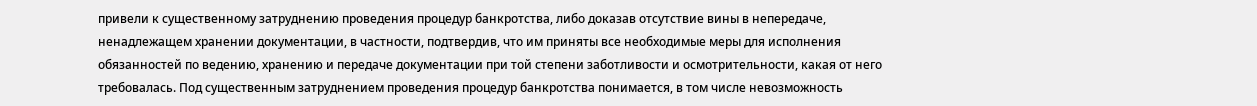привели к существенному затруднению проведения процедур банкротства, либо доказав отсутствие вины в непередаче, ненадлежащем хранении документации, в частности, подтвердив, что им приняты все необходимые меры для исполнения обязанностей по ведению, хранению и передаче документации при той степени заботливости и осмотрительности, какая от него требовалась. Под существенным затруднением проведения процедур банкротства понимается, в том числе невозможность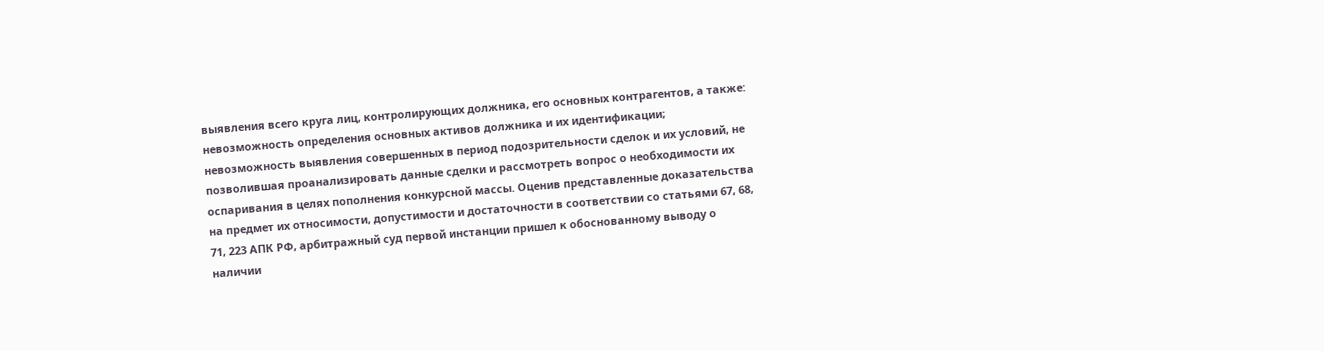выявления всего круга лиц, контролирующих должника, его основных контрагентов, а также: невозможность определения основных активов должника и их идентификации; невозможность выявления совершенных в период подозрительности сделок и их условий, не позволившая проанализировать данные сделки и рассмотреть вопрос о необходимости их оспаривания в целях пополнения конкурсной массы. Оценив представленные доказательства на предмет их относимости, допустимости и достаточности в соответствии со статьями 67, 68, 71, 223 АПК РФ, арбитражный суд первой инстанции пришел к обоснованному выводу о наличии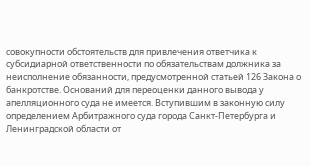совокупности обстоятельств для привлечения ответчика к субсидиарной ответственности по обязательствам должника за неисполнение обязанности, предусмотренной статьей 126 Закона о банкротстве. Оснований для переоценки данного вывода у апелляционного суда не имеется. Вступившим в законную силу определением Арбитражного суда города Санкт-Петербурга и Ленинградской области от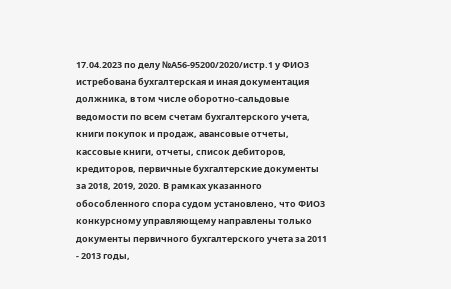17.04.2023 по делу №А56-95200/2020/истр.1 у ФИО3 истребована бухгалтерская и иная документация должника, в том числе оборотно-сальдовые ведомости по всем счетам бухгалтерского учета, книги покупок и продаж, авансовые отчеты, кассовые книги, отчеты, список дебиторов, кредиторов, первичные бухгалтерские документы за 2018, 2019, 2020. В рамках указанного обособленного спора судом установлено, что ФИО3 конкурсному управляющему направлены только документы первичного бухгалтерского учета за 2011 - 2013 годы,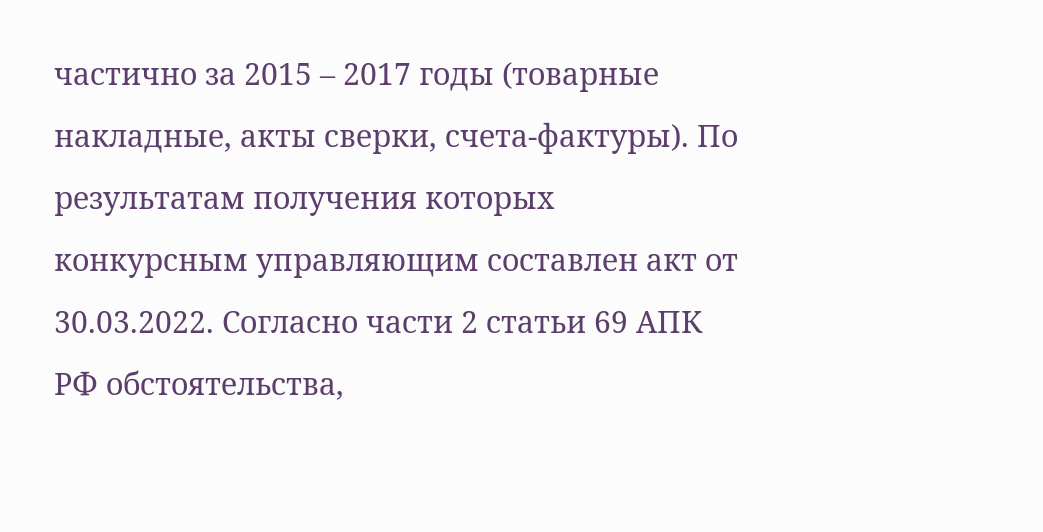частично за 2015 – 2017 годы (товарные накладные, акты сверки, счета-фактуры). По результатам получения которых конкурсным управляющим составлен акт от 30.03.2022. Согласно части 2 статьи 69 АПК РФ обстоятельства,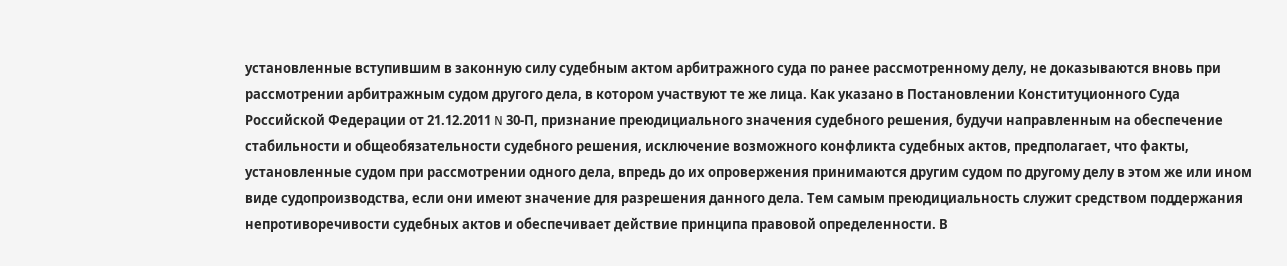установленные вступившим в законную силу судебным актом арбитражного суда по ранее рассмотренному делу, не доказываются вновь при рассмотрении арбитражным судом другого дела, в котором участвуют те же лица. Как указано в Постановлении Конституционного Суда Российской Федерации от 21.12.2011 N 30-П, признание преюдициального значения судебного решения, будучи направленным на обеспечение стабильности и общеобязательности судебного решения, исключение возможного конфликта судебных актов, предполагает, что факты, установленные судом при рассмотрении одного дела, впредь до их опровержения принимаются другим судом по другому делу в этом же или ином виде судопроизводства, если они имеют значение для разрешения данного дела. Тем самым преюдициальность служит средством поддержания непротиворечивости судебных актов и обеспечивает действие принципа правовой определенности. В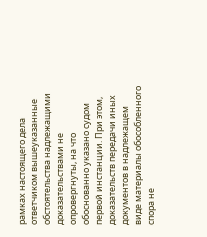рамках настоящего дела ответчиком вышеуказанные обстоятельства надлежащими доказательствами не опровергнуты, на что обоснованно указано судом первой инстанции. При этом, доказательств передачи иных документов в надлежащем виде материалы обособленного спора не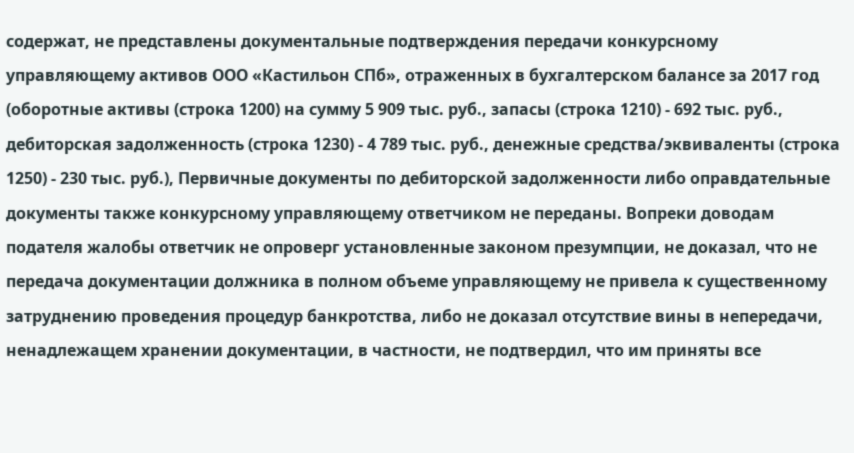содержат, не представлены документальные подтверждения передачи конкурсному управляющему активов ООО «Кастильон СПб», отраженных в бухгалтерском балансе за 2017 год (оборотные активы (строка 1200) на сумму 5 909 тыс. руб., запасы (строка 1210) - 692 тыс. руб., дебиторская задолженность (строка 1230) - 4 789 тыс. руб., денежные средства/эквиваленты (строка 1250) - 230 тыс. руб.), Первичные документы по дебиторской задолженности либо оправдательные документы также конкурсному управляющему ответчиком не переданы. Вопреки доводам подателя жалобы ответчик не опроверг установленные законом презумпции, не доказал, что не передача документации должника в полном объеме управляющему не привела к существенному затруднению проведения процедур банкротства, либо не доказал отсутствие вины в непередачи, ненадлежащем хранении документации, в частности, не подтвердил, что им приняты все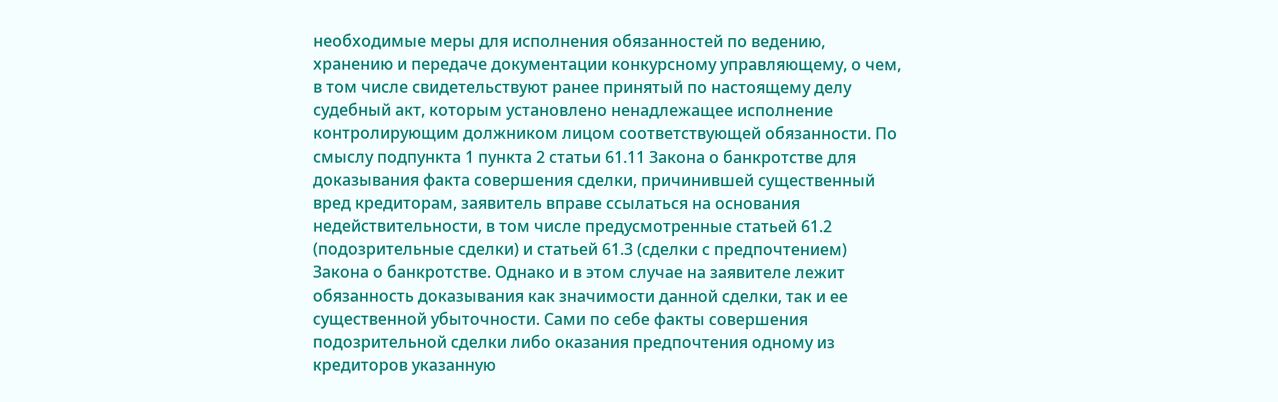необходимые меры для исполнения обязанностей по ведению, хранению и передаче документации конкурсному управляющему, о чем, в том числе свидетельствуют ранее принятый по настоящему делу судебный акт, которым установлено ненадлежащее исполнение контролирующим должником лицом соответствующей обязанности. По смыслу подпункта 1 пункта 2 статьи 61.11 Закона о банкротстве для доказывания факта совершения сделки, причинившей существенный вред кредиторам, заявитель вправе ссылаться на основания недействительности, в том числе предусмотренные статьей 61.2 (подозрительные сделки) и статьей 61.3 (сделки с предпочтением) Закона о банкротстве. Однако и в этом случае на заявителе лежит обязанность доказывания как значимости данной сделки, так и ее существенной убыточности. Сами по себе факты совершения подозрительной сделки либо оказания предпочтения одному из кредиторов указанную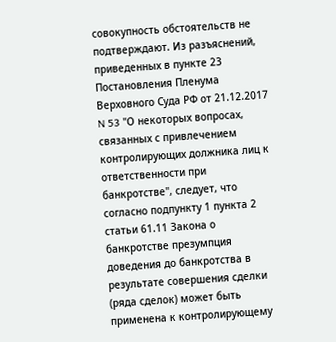совокупность обстоятельств не подтверждают. Из разъяснений, приведенных в пункте 23 Постановления Пленума Верховного Суда РФ от 21.12.2017 N 53 "О некоторых вопросах, связанных с привлечением контролирующих должника лиц к ответственности при банкротстве", следует, что согласно подпункту 1 пункта 2 статьи 61.11 Закона о банкротстве презумпция доведения до банкротства в результате совершения сделки (ряда сделок) может быть применена к контролирующему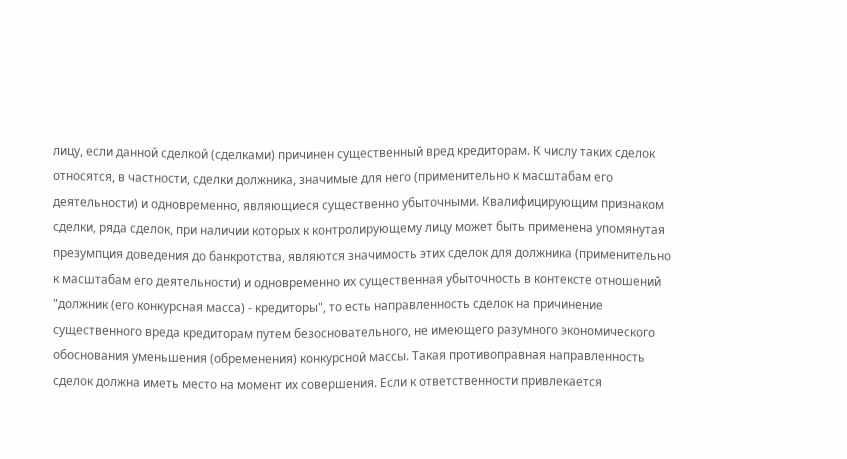лицу, если данной сделкой (сделками) причинен существенный вред кредиторам. К числу таких сделок относятся, в частности, сделки должника, значимые для него (применительно к масштабам его деятельности) и одновременно, являющиеся существенно убыточными. Квалифицирующим признаком сделки, ряда сделок, при наличии которых к контролирующему лицу может быть применена упомянутая презумпция доведения до банкротства, являются значимость этих сделок для должника (применительно к масштабам его деятельности) и одновременно их существенная убыточность в контексте отношений "должник (его конкурсная масса) - кредиторы", то есть направленность сделок на причинение существенного вреда кредиторам путем безосновательного, не имеющего разумного экономического обоснования уменьшения (обременения) конкурсной массы. Такая противоправная направленность сделок должна иметь место на момент их совершения. Если к ответственности привлекается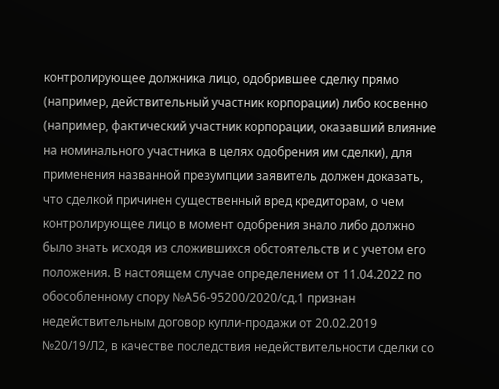контролирующее должника лицо, одобрившее сделку прямо (например, действительный участник корпорации) либо косвенно (например, фактический участник корпорации, оказавший влияние на номинального участника в целях одобрения им сделки), для применения названной презумпции заявитель должен доказать, что сделкой причинен существенный вред кредиторам, о чем контролирующее лицо в момент одобрения знало либо должно было знать исходя из сложившихся обстоятельств и с учетом его положения. В настоящем случае определением от 11.04.2022 по обособленному спору №А56-95200/2020/сд.1 признан недействительным договор купли-продажи от 20.02.2019 №20/19/Л2, в качестве последствия недействительности сделки со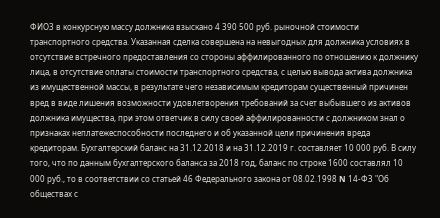ФИО3 в конкурсную массу должника взыскано 4 390 500 руб. рыночной стоимости транспортного средства. Указанная сделка совершена на невыгодных для должника условиях в отсутствие встречного предоставления со стороны аффилированного по отношению к должнику лица, в отсутствие оплаты стоимости транспортного средства, с целью вывода актива должника из имущественной массы, в результате чего независимым кредиторам существенный причинен вред в виде лишения возможности удовлетворения требований за счет выбывшего из активов должника имущества, при этом ответчик в силу своей аффилированности с должником знал о признаках неплатежеспособности последнего и об указанной цели причинения вреда кредиторам. Бухгалтерский баланс на 31.12.2018 и на 31.12.2019 г. составляет 10 000 руб. В силу того, что по данным бухгалтерского баланса за 2018 год, баланс по строке 1600 составлял 10 000 руб., то в соответствии со статьей 46 Федерального закона от 08.02.1998 N 14-ФЗ "Об обществах с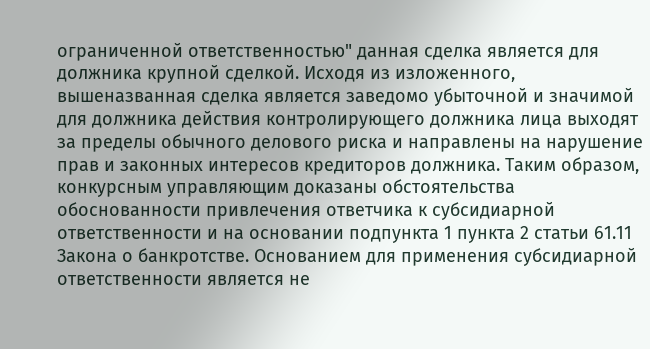ограниченной ответственностью" данная сделка является для должника крупной сделкой. Исходя из изложенного, вышеназванная сделка является заведомо убыточной и значимой для должника действия контролирующего должника лица выходят за пределы обычного делового риска и направлены на нарушение прав и законных интересов кредиторов должника. Таким образом, конкурсным управляющим доказаны обстоятельства обоснованности привлечения ответчика к субсидиарной ответственности и на основании подпункта 1 пункта 2 статьи 61.11 Закона о банкротстве. Основанием для применения субсидиарной ответственности является не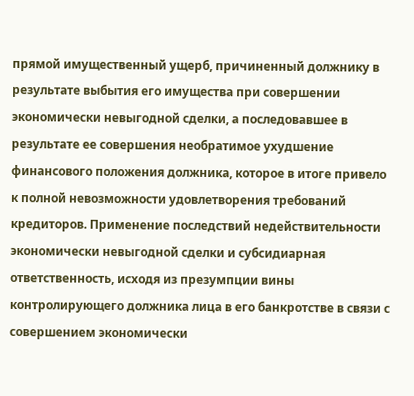прямой имущественный ущерб, причиненный должнику в результате выбытия его имущества при совершении экономически невыгодной сделки, а последовавшее в результате ее совершения необратимое ухудшение финансового положения должника, которое в итоге привело к полной невозможности удовлетворения требований кредиторов. Применение последствий недействительности экономически невыгодной сделки и субсидиарная ответственность, исходя из презумпции вины контролирующего должника лица в его банкротстве в связи с совершением экономически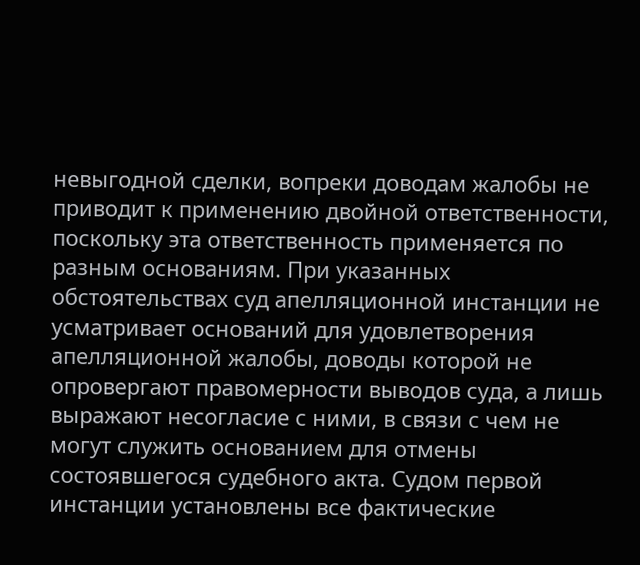невыгодной сделки, вопреки доводам жалобы не приводит к применению двойной ответственности, поскольку эта ответственность применяется по разным основаниям. При указанных обстоятельствах суд апелляционной инстанции не усматривает оснований для удовлетворения апелляционной жалобы, доводы которой не опровергают правомерности выводов суда, а лишь выражают несогласие с ними, в связи с чем не могут служить основанием для отмены состоявшегося судебного акта. Судом первой инстанции установлены все фактические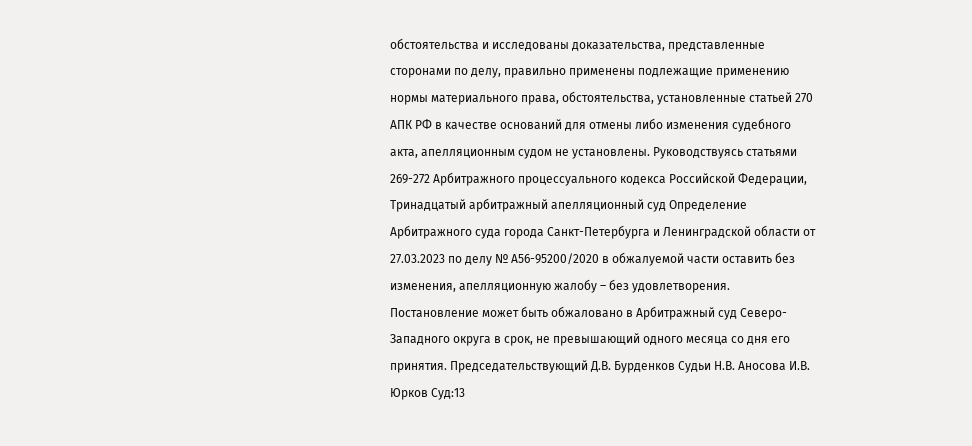обстоятельства и исследованы доказательства, представленные сторонами по делу, правильно применены подлежащие применению нормы материального права, обстоятельства, установленные статьей 270 АПК РФ в качестве оснований для отмены либо изменения судебного акта, апелляционным судом не установлены. Руководствуясь статьями 269-272 Арбитражного процессуального кодекса Российской Федерации, Тринадцатый арбитражный апелляционный суд Определение Арбитражного суда города Санкт-Петербурга и Ленинградской области от 27.03.2023 по делу № А56-95200/2020 в обжалуемой части оставить без изменения, апелляционную жалобу – без удовлетворения. Постановление может быть обжаловано в Арбитражный суд Северо-Западного округа в срок, не превышающий одного месяца со дня его принятия. Председательствующий Д.В. Бурденков Судьи Н.В. Аносова И.В. Юрков Суд:13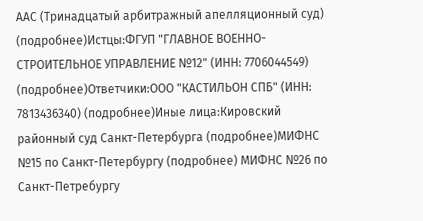ААС (Тринадцатый арбитражный апелляционный суд) (подробнее)Истцы:ФГУП "ГЛАВНОЕ ВОЕННО-СТРОИТЕЛЬНОЕ УПРАВЛЕНИЕ №12" (ИНН: 7706044549) (подробнее)Ответчики:ООО "КАСТИЛЬОН СПБ" (ИНН: 7813436340) (подробнее)Иные лица:Кировский районный суд Санкт-Петербурга (подробнее)МИФНС №15 по Санкт-Петербургу (подробнее) МИФНС №26 по Санкт-Петребургу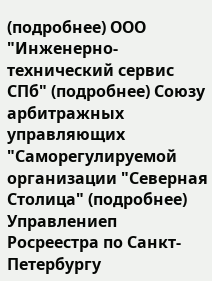(подробнее) ООО "Инженерно-технический сервис СПб" (подробнее) Союзу арбитражных управляющих "Саморегулируемой организации "Северная Столица" (подробнее) Управлениеп Росреестра по Санкт-Петербургу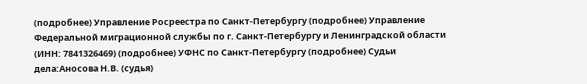(подробнее) Управление Росреестра по Санкт-Петербургу (подробнее) Управление Федеральной миграционной службы по г. Санкт-Петербургу и Ленинградской области (ИНН: 7841326469) (подробнее) УФНС по Санкт-Петербургу (подробнее) Судьи дела:Аносова Н.В. (судья)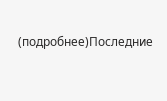(подробнее)Последние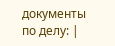документы по делу: |